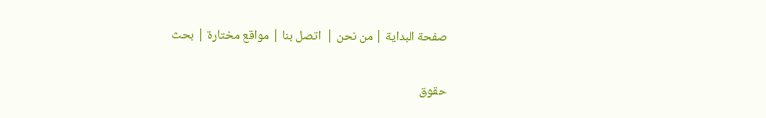صفحة البداية | من نحن |  اتصل بنا | مواقع مختارة | بحث


حقوق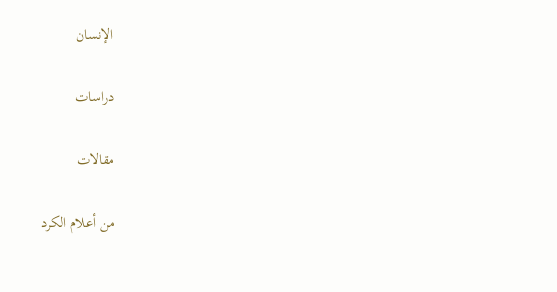الإنسان

دراسات

مقالات

من أعلام الكرد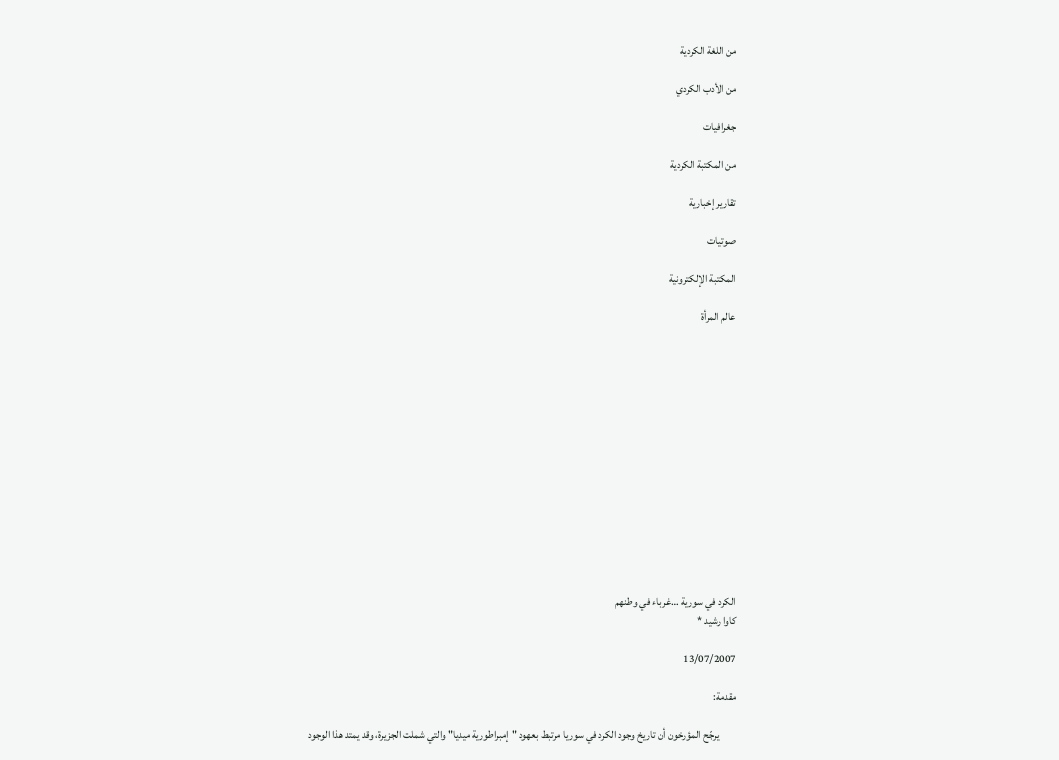من اللغة الكردية

من الأدب الكردي

جغرافيات

من المكتبة الكردية

تقارير إخبارية

صوتيات

المكتبة الإلكترونية

عالم المرأة














الكرد في سورية …غرباء في وطنهم
كاوا رشيد *

13/07/2007

مقدمة:

        يرجّح المؤرخون أن تاريخ وجود الكرد في سوريا مرتبط بعهود "إمبراطورية ميديا" والتي شملت الجزيرة، وقد يمتد هذا الوجود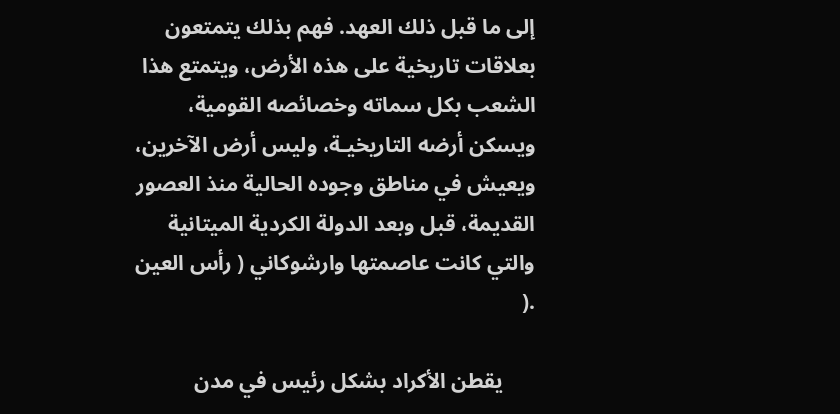إلى ما قبل ذلك العهد. فهم بذلك يتمتعون بعلاقات تاريخية على هذه الأرض، ويتمتع هذا الشعب بكل سماته وخصائصه القومية، ويسكن أرضه التاريخيـة، وليس أرض الآخرين، ويعيش في مناطق وجوده الحالية منذ العصور القديمة، قبل وبعد الدولة الكردية الميتانية والتي كانت عاصمتها وارشوكاني ( رأس العين  .(

      يقطن الأكراد بشكل رئيس في مدن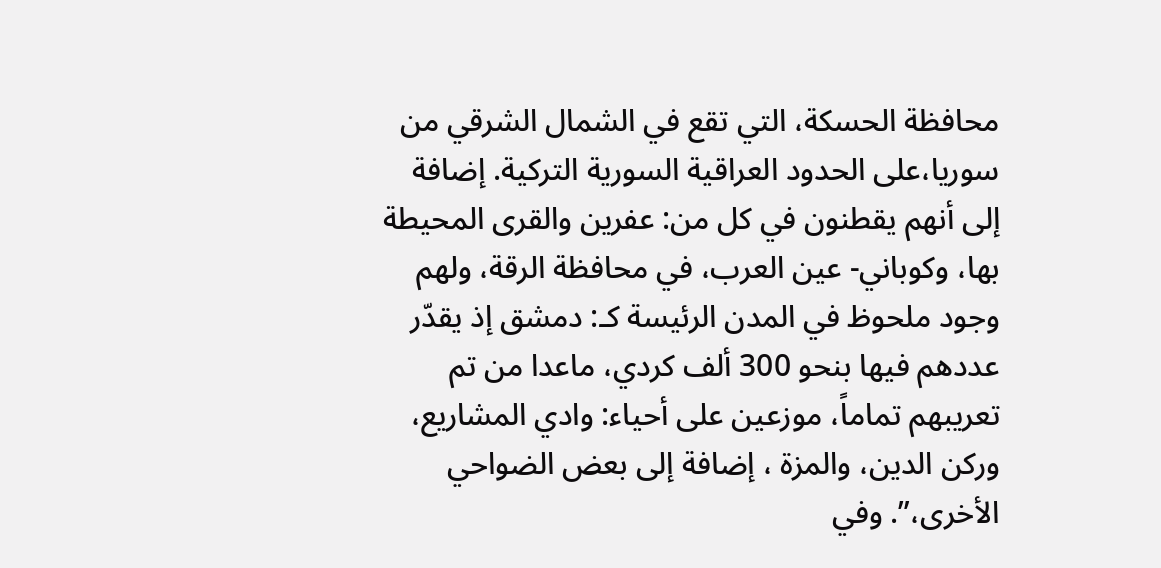محافظة الحسكة، التي تقع في الشمال الشرقي من سوريا،على الحدود العراقية السورية التركية. إضافة إلى أنهم يقطنون في كل من: عفرين والقرى المحيطة بها، وكوباني- عين العرب، في محافظة الرقة، ولهم وجود ملحوظ في المدن الرئيسة كـ: دمشق إذ يقدّر عددهم فيها بنحو 300 ألف كردي، ماعدا من تم تعريبهم تماماً، موزعين على أحياء: وادي المشاريع، وركن الدين، والمزة ، إضافة إلى بعض الضواحي الأخرى،”. وفي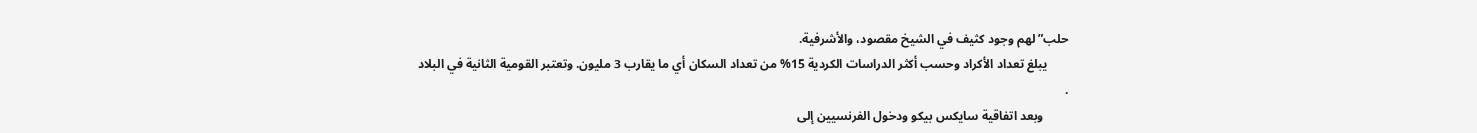حلب”لهم وجود كثيف في الشيخ مقصود، والأشرفية.
       يبلغ تعداد الأكراد وحسب أكثر الدراسات الكردية 15% من تعداد السكان أي ما يقارب 3 مليون. وتعتبر القومية الثانية في البلاد
.
        وبعد اتفاقية سايكس بيكو ودخول الفرنسيين إلى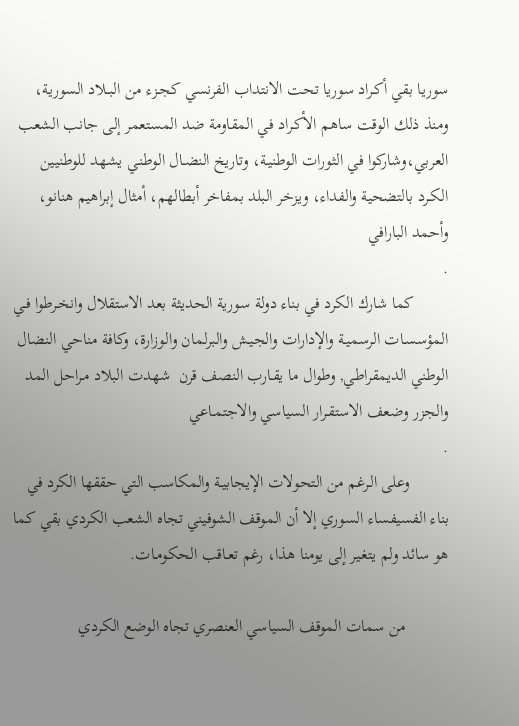سوريا بقي أكـراد سوريا تحت الانتداب الفرنسي كجـزء من البــلاد السورية، ومنذ ذلك الوقت ساهم الأكـراد في المقاومة ضد المستعمر إلى جانب الشعب العربي،وشاركوا في الثورات الوطنيـة، وتاريخ النضـال الوطنـي يشهد للوطنيين الكـرد بالتضحية والفداء، ويزخر البلد بمفاخر أبطالهم، أمثال إبراهيم هنانو، وأحمد البارافي
.
        كما شارك الكرد في بناء دولة سورية الحديثة بعد الاستقلال وانخـرطوا فـي المؤسسـات الرسميـة والإدارات والجيـش والبرلمان والوزارة، وكافة مناحي النضال الوطني الديمقراطي, وطوال ما يقـارب النصف قرن  شهدت البلاد مـراحل المد والجزر وضعف الاستقـرار السياسي والاجتمـاعي
.
         وعلى الـرغم من التحولات الإيجابيـة والمكاسب التي حققها الكرد في بناء الفسيفساء السوري إلا أن الموقف الشوفيني تجاه الشعب الكردي بقي كما هو سائد ولم يتغـير إلى يومنا هذا، رغم تعـاقب الحكومـات.

          من سمات الموقف السياسي العنصري تجاه الوضع الكردي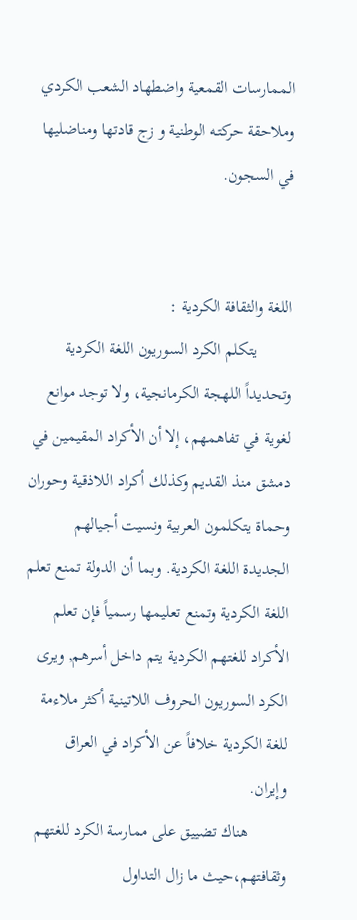الممارسات القمعية واضطهاد الشعب الكردي وملاحقة حركتـه الوطنية و زج قادتها ومناضليها في السجون.


اللغة والثقافة الكردية :
        يتكلم الكرد السوريون اللغة الكردية وتحديداً اللهجة الكرمانجية، ولا توجد موانع لغوية في تفاهمهم، إلا أن الأكراد المقيمين في دمشق منذ القديم وكذلك أكراد اللاذقية وحوران وحماة يتكلمون العربية ونسيت أجيالهم الجديدة اللغة الكردية. وبما أن الدولة تمنع تعلم اللغة الكردية وتمنع تعليمها رسمياً فإن تعلم الأكراد للغتهم الكردية يتم داخل أسرهم, ويرى الكرد السوريون الحروف اللاتينية أكثر ملاءمة للغة الكردية خلافاً عن الأكراد في العراق وإيران.
         هناك تضييق على ممارسة الكرد للغتهم وثقافتهم،حيث ما زال التداول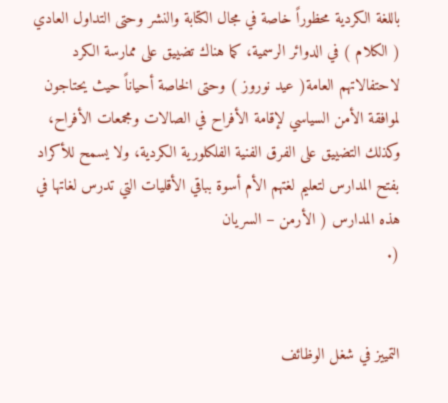باللغة الكردية محظوراً خاصة في مجال الكتابة والنشر وحتى التداول العادي ( الكلام ) في الدوائر الرسمية، كما هناك تضييق على ممارسة الكرد لاحتفالاتهم العامة( عيد نوروز ) وحتى الخاصة أحياناً حيث يحتاجون لموافقة الأمن السياسي لإقامة الأفراح في الصالات ومجمعات الأفراح، وكذلك التضييق على الفرق الفنية الفلكلورية الكردية، ولا يسمح للأكراد بفتح المدارس لتعليم لغتهم الأم أسوة بباقي الأقليات التي تدرس لغاتها في هذه المدارس ( الأرمن – السريان
(.


التمييز في شغل الوظائف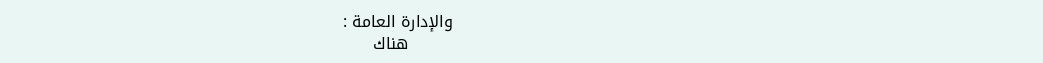والإدارة العامة :
        هناك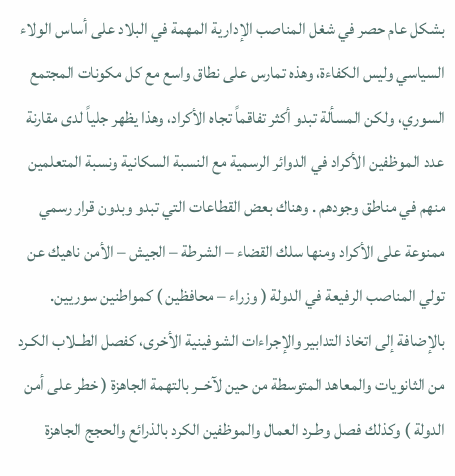بشكل عام حصر في شغل المناصب الإدارية المهمة في البلاد على أساس الولاء السياسي وليس الكفاءة، وهذه تمارس على نطاق واسع مع كل مكونات المجتمع السوري، ولكن المسألة تبدو أكثر تفاقماً تجاه الأكراد، وهذا يظهر جلياً لدى مقارنة عدد الموظفين الأكراد في الدوائر الرسمية مع النسبة السكانية ونسبة المتعلمين منهم في مناطق وجودهم . وهناك بعض القطاعات التي تبدو وبدون قرار رسمي ممنوعة على الأكراد ومنها سلك القضاء – الشرطة – الجيش – الأمن ناهيك عن تولي المناصب الرفيعة في الدولة ( وزراء – محافظين ) كمواطنين سوريين.
بالإضافة إلى اتخاذ التدابير والإجراءات الشوفينية الأخرى، كفصل الطــلاب الكـرد من الثانويات والمعاهد المتوسطة من حين لآخــر بالتهمة الجاهزة ( خطر على أمن الدولة ) وكذلك فصل وطـرد العمال والموظفين الكرد بالذرائع والحجج الجاهزة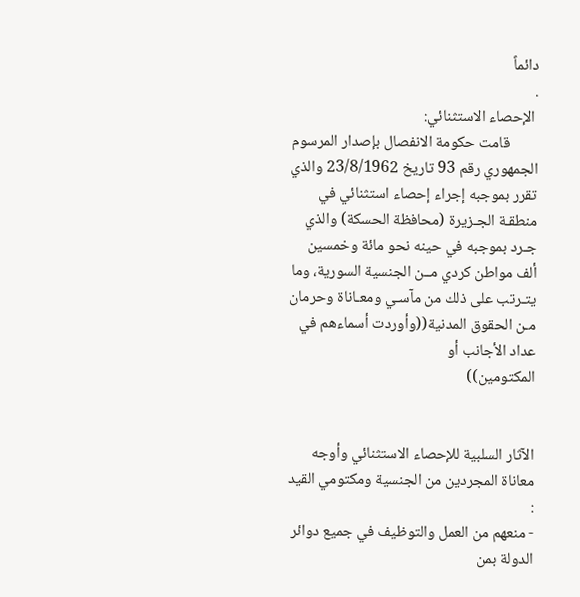دائماً
.
 الإحصاء الاستثنائي:
        قامت حكومة الانفصال بإصدار المرسوم الجمهوري رقم 93 تاريخ 23/8/1962 والذي تقرر بموجبه إجراء إحصاء استثنائي في منطقـة الجـزيرة (محافظة الحسكة) والذي جـرد بموجبه في حينه نحو مائة وخمسين ألف مواطن كردي مــن الجنسية السورية، وما يتـرتب على ذلك من مآسـي ومعـاناة وحرمان مـن الحقوق المدنية((وأوردت أسماءهم في عداد الأجانب أو
المكتومين))


الآثار السلبية للإحصاء الاستثنائي وأوجه معاناة المجردين من الجنسية ومكتومي القيد :
- منعهم من العمل والتوظيف في جميع دوائر الدولة بمن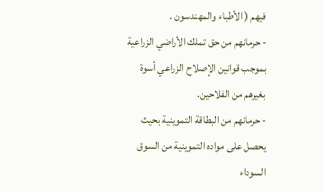فيهم ( الأطباء والمهندسون .
- حرمانهم من حق تملك الأراضي الزراعية بموجب قوانين الإصلاح الزراعي أسوة بغيرهم من الفلاحين.
- حرمانهم من البطاقة التموينية بحيث يحصل على مواده التموينية من السوق السوداء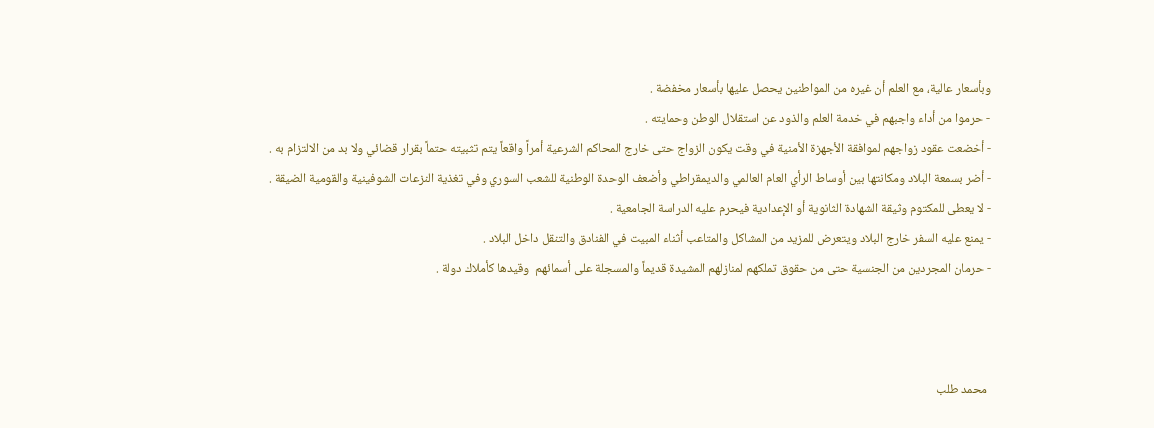وبأسعار عالية، مع العلم أن غيره من المواطنين يحصل عليها بأسعار مخفضة .
- حرموا من أداء واجبهم في خدمة العلم والذود عن استقلال الوطن وحمايته .
- أخضعت عقود زواجهم لموافقة الأجهزة الأمنية في وقت يكون الزواج حتى خارج المحاكم الشرعية أمراً واقعاً يتم تثبيته حتماً بقرار قضائي ولا بد من الالتزام به .
- أضر بسمعة البلاد ومكانتها بين أوساط الرأي العام العالمي والديمقراطي وأضعف الوحدة الوطنية للشعب السوري وفي تغذية النزعات الشوفينية والقومية الضيقة .
- لا يعطى للمكتوم وثيقة الشهادة الثانوية أو الإعدادية فيحرم عليه الدراسة الجامعية .
- يمنع عليه السفر خارج البلاد ويتعرض للمزيد من المشاكل والمتاعب أثناء المبيت في الفنادق والتنقل داخل البلاد .
- حرمان المجردين من الجنسية حتى من حقوق تملكهم لمنازلهم المشيدة قديماً والمسجلة على أسمائهم  وقيدها كأملاك دولة .



 محمد طلب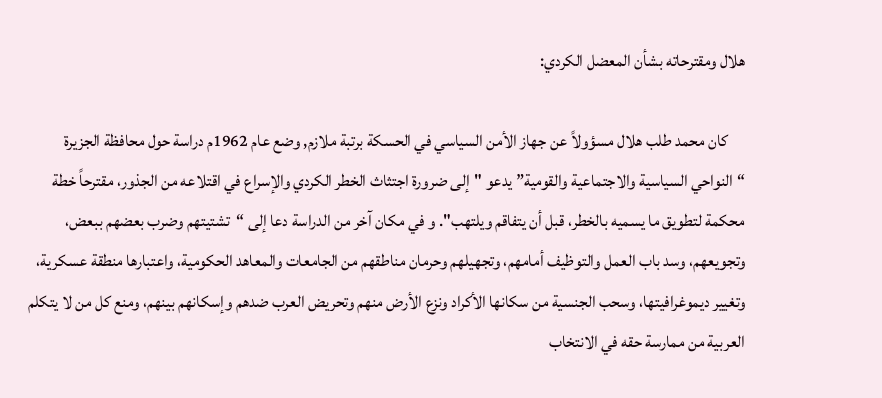هلال ومقترحاته بشأن المعضل الكردي:

     كان محمد طلب هلال مسؤولاً عن جهاز الأمن السياسي في الحسكة برتبة ملازم, وضع عام 1962م دراسة حول محافظة الجزيرة “النواحي السياسية والاجتماعية والقومية” يدعو "إلى ضرورة اجتثاث الخطر الكردي والإسراع في اقتلاعه من الجذور، مقترحاً خطة محكمة لتطويق ما يسميه بالخطر، قبل أن يتفاقم ويلتهب". و في مكان آخر من الدراسة دعا إلى “تشتيتهم وضرب بعضهم ببعض، وتجويعهم، وسد باب العمل والتوظيف أمامهم، وتجهيلهم وحرمان مناطقهم من الجامعات والمعاهد الحكومية، واعتبارها منطقة عسكرية، وتغيير ديموغرافيتها، وسحب الجنسية من سكانها الأكراد ونزع الأرض منهم وتحريض العرب ضدهم وإسكانهم بينهم، ومنع كل من لا يتكلم العربية من ممارسة حقه في الانتخاب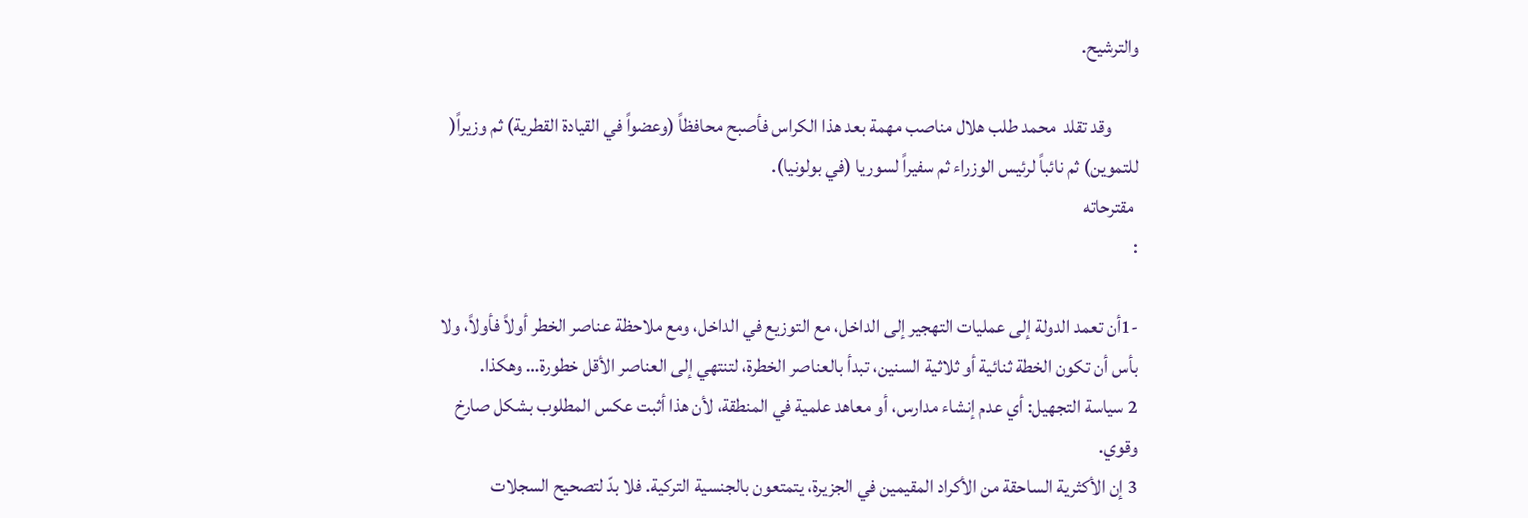والترشيح.

       وقد تقلد  محمد طلب هلال مناصب مهمة بعد هذا الكراس فأصبح محافظاً (وعضواً في القيادة القطرية) ثم وزيراً( للتموين) ثم نائباً لرئيس الوزراء ثم سفيراً لسوريا (في بولونيا).
 مقترحاته
:

-1أن تعمد الدولة إلى عمليات التهجير إلى الداخل، مع التوزيع في الداخل، ومع ملاحظة عناصر الخطر أولاً فأولاً، ولا بأس أن تكون الخطة ثنائية أو ثلاثية السنين، تبدأ بالعناصر الخطرة، لتنتهي إلى العناصر الأقل خطورة… وهكذا.
2 سياسة التجهيل: أي عدم إنشاء مدارس، أو معاهد علمية في المنطقة، لأن هذا أثبت عكس المطلوب بشكل صارخ وقوي.
3 إن الأكثرية الساحقة من الأكراد المقيمين في الجزيرة، يتمتعون بالجنسية التركية. فلا بدّ لتصحيح السجلات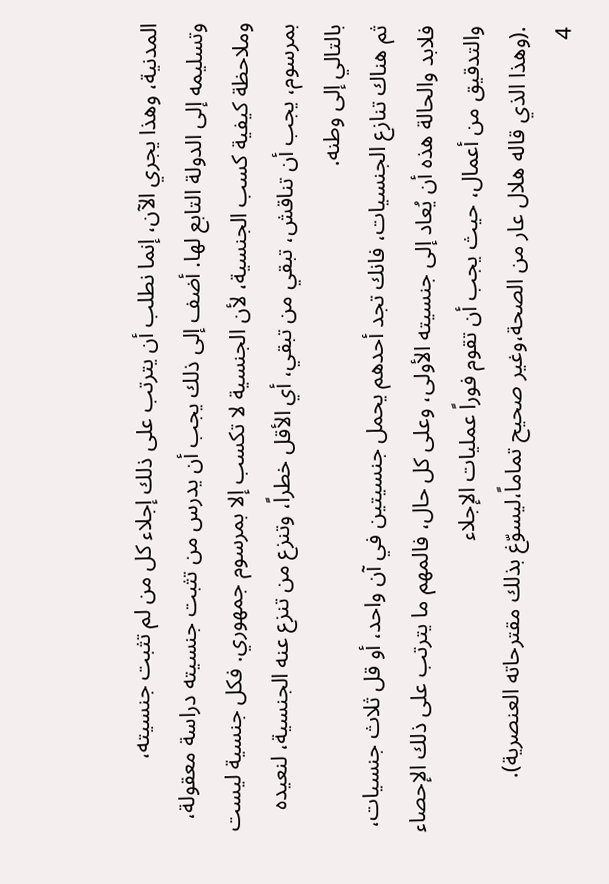المدنية، وهذا يجري الآن، إنما نطلب أن يترتب على ذلك إجلاء كل من لم تثبت جنسيته، وتسليمه إلى الدولة التابع لها. أضف إلى ذلك يجب أن يدرس من تثبت جنسيته دراسة معقولة، وملاحظة كيفية كسب الجنسية، لأن الجنسية لا تكسب إلا بمرسوم جمهوري. فكل جنسية ليست بمرسوم، يجب أن تناقش، تبقي من تبقي، أي الأقل خطراً، وتنزع من تنزع عنه الجنسية، لنعيده بالتالي إلى وطنه.
ثم هناك تنازع الجنسيات، فانك تجد أحدهم يحمل جنسيتين في آن واحد، أو قل ثلاث جنسيات، فلابد والحالة هذه أن يُعاد إلى جنسيته الأولى، وعلى كل حال، فالمهم ما يترتب على ذلك الإحصاء والتدقيق من أعمال، حيث يجب أن تقوم فوراً عمليات الإجلاء
.(وهذا الذي قاله هلال عار من الصحة،وغير صحيح تماماً،ليسوّغ بذلك مقترحاته العنصرية).
4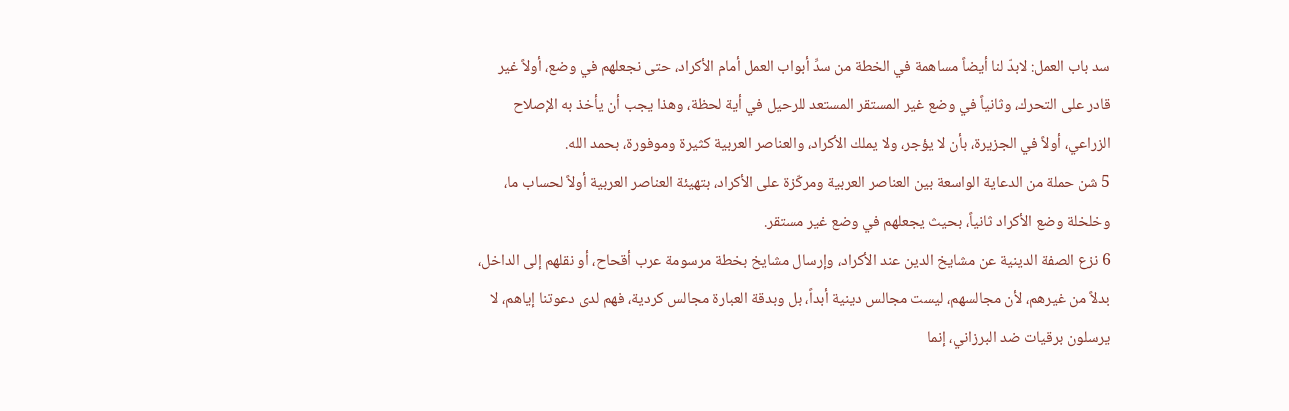سد باب العمل: لابدّ لنا أيضاً مساهمة في الخطة من سدِّ أبواب العمل أمام الأكراد، حتى نجعلهم في وضع، أولاً غير قادر على التحرك، وثانياً في وضع غير المستقر المستعد للرحيل في أية لحظة، وهذا يجب أن يأخذ به الإصلاح الزراعي، أولاً في الجزيرة، بأن لا يؤجر، ولا يملك الأكراد، والعناصر العربية كثيرة وموفورة، بحمد الله.
5 شن حملة من الدعاية الواسعة بين العناصر العربية ومركّزة على الأكراد، بتهيئة العناصر العربية أولاً لحساب ما، وخلخلة وضع الأكراد ثانياً، بحيث يجعلهم في وضع غير مستقر.
6 نزع الصفة الدينية عن مشايخ الدين عند الأكراد، وإرسال مشايخ بخطة مرسومة عرب أقحاح، أو نقلهم إلى الداخل، بدلاً من غيرهم، لأن مجالسهم، ليست مجالس دينية أبداً، بل وبدقة العبارة مجالس كردية، فهم لدى دعوتنا إياهم، لا يرسلون برقيات ضد البرزاني، إنما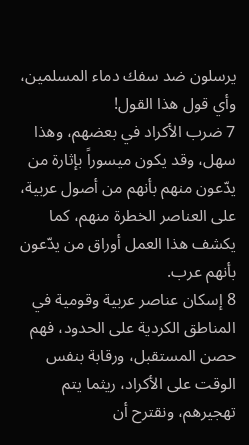يرسلون ضد سفك دماء المسلمين، وأي قول هذا القول!
7 ضرب الأكراد في بعضهم، وهذا سهل، وقد يكون ميسوراً بإثارة من يدّعون منهم بأنهم من أصول عربية، على العناصر الخطرة منهم، كما يكشف هذا العمل أوراق من يدّعون بأنهم عرب.
8 إسكان عناصر عربية وقومية في المناطق الكردية على الحدود، فهم حصن المستقبل، ورقابة بنفس الوقت على الأكراد، ريثما يتم تهجيرهم، ونقترح أن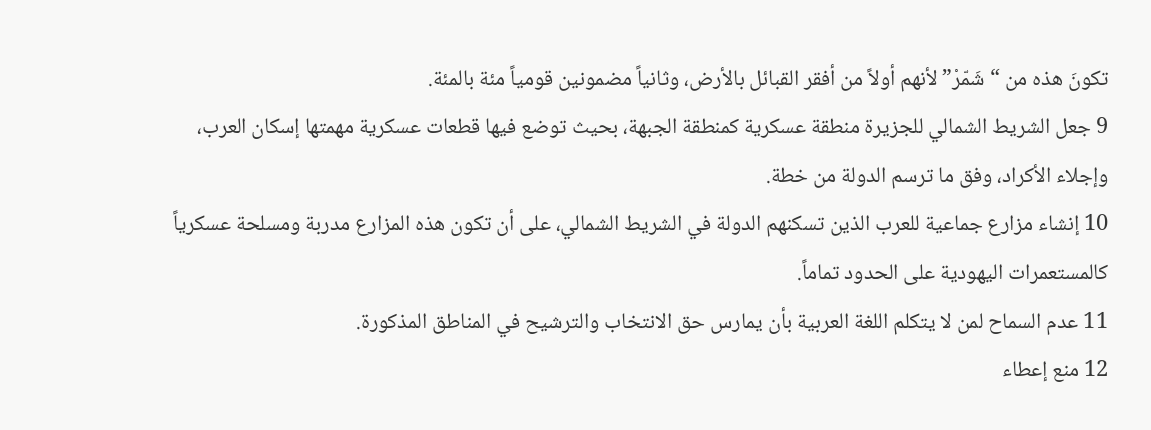تكونَ هذه من “شَمّرْ” لأنهم أولاً من أفقر القبائل بالأرض، وثانياً مضمونين قومياً مئة بالمئة.
9 جعل الشريط الشمالي للجزيرة منطقة عسكرية كمنطقة الجبهة، بحيث توضع فيها قطعات عسكرية مهمتها إسكان العرب، وإجلاء الأكراد، وفق ما ترسم الدولة من خطة.
10 إنشاء مزارع جماعية للعرب الذين تسكنهم الدولة في الشريط الشمالي، على أن تكون هذه المزارع مدربة ومسلحة عسكرياً كالمستعمرات اليهودية على الحدود تماماً.
11 عدم السماح لمن لا يتكلم اللغة العربية بأن يمارس حق الانتخاب والترشيح في المناطق المذكورة.
12 منع إعطاء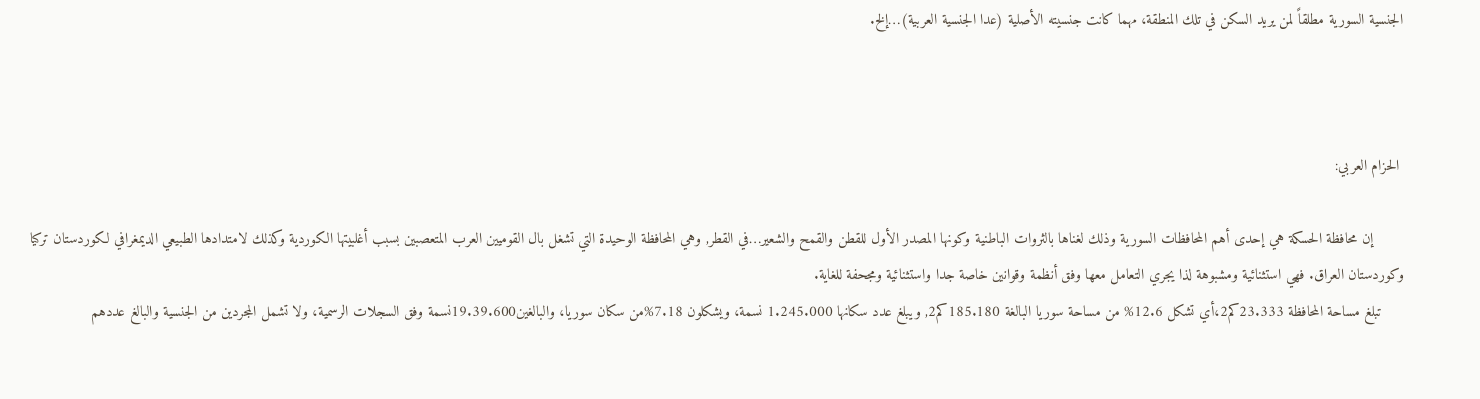الجنسية السورية مطلقاً لمن يريد السكن في تلك المنطقة، مهما كانت جنسيته الأصلية (عدا الجنسية العربية)…إلخ.



 الحزام العربي:

       إن محافظة الحسكة هي إحدى أهم المحافظات السورية وذلك لغناها بالثروات الباطنية وكونها المصدر الأول للقطن والقمح والشعير…في القطر, وهي المحافظة الوحيدة التي تشغل بال القوميين العرب المتعصبين بسبب أغلبيتها الكوردية وكذلك لامتدادها الطبيعي الديمغرافي لكوردستان تركيا وكوردستان العراق. فهي استثنائية ومشبوهة لذا يجري التعامل معها وفق أنظمة وقوانين خاصة جدا واستثنائية ومجحفة للغاية.
     تبلغ مساحة المحافظة 23.333كم2،أي تشكل 12.6% من مساحة سوريا البالغة 185.180كم2, ويبلغ عدد سكانها 1.245.000 نسمة، ويشكلون 7.18%من سكان سوريا، والبالغين19.39.600نسمة وفق السجلات الرسمية، ولا تشمل المجردين من الجنسية والبالغ عددهم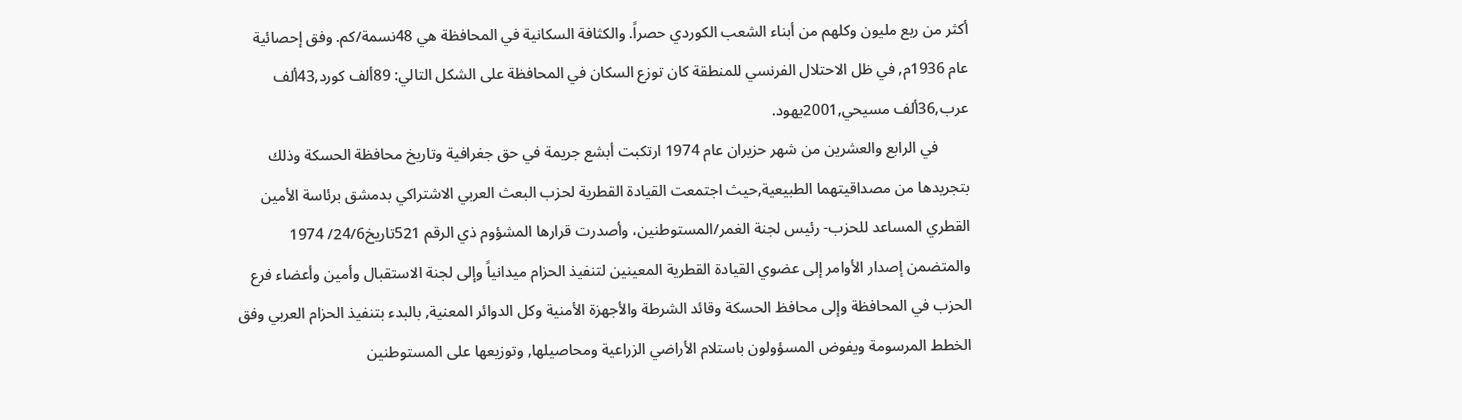أكثر من ربع مليون وكلهم من أبناء الشعب الكوردي حصراً. والكثافة السكانية في المحافظة هي 48نسمة/كم. وفق إحصائية عام 1936م, في ظل الاحتلال الفرنسي للمنطقة كان توزع السكان في المحافظة على الشكل التالي: 89ألف كورد,43ألف عرب,36ألف مسيحي,2001يهود.
        في الرابع والعشرين من شهر حزيران عام 1974 ارتكبت أبشع جريمة في حق جغرافية وتاريخ محافظة الحسكة وذلك بتجريدها من مصداقيتهما الطبيعية,حيث اجتمعت القيادة القطرية لحزب البعث العربي الاشتراكي بدمشق برئاسة الأمين القطري المساعد للحزب- رئيس لجنة الغمر/المستوطنين، وأصدرت قرارها المشؤوم ذي الرقم 521تاريخ24/6/ 1974 والمتضمن إصدار الأوامر إلى عضوي القيادة القطرية المعينين لتنفيذ الحزام ميدانياً وإلى لجنة الاستقبال وأمين وأعضاء فرع الحزب في المحافظة وإلى محافظ الحسكة وقائد الشرطة والأجهزة الأمنية وكل الدوائر المعنية, بالبدء بتنفيذ الحزام العربي وفق الخطط المرسومة ويفوض المسؤولون باستلام الأراضي الزراعية ومحاصيلها, وتوزيعها على المستوطنين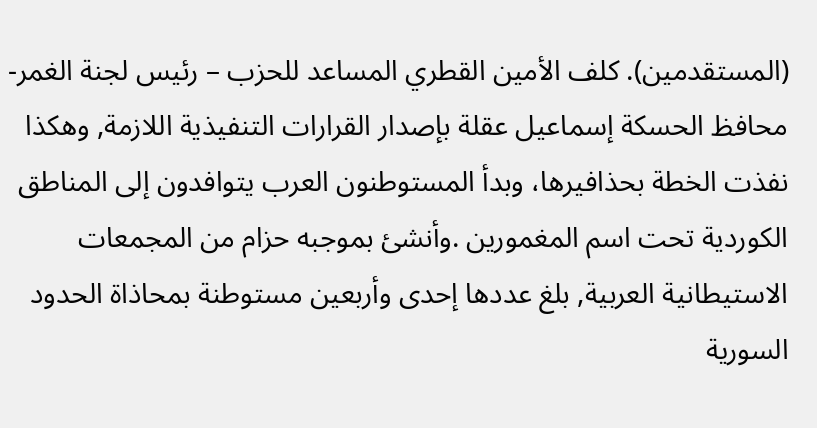(المستقدمين). كلف الأمين القطري المساعد للحزب – رئيس لجنة الغمر- محافظ الحسكة إسماعيل عقلة بإصدار القرارات التنفيذية اللازمة, وهكذا نفذت الخطة بحذافيرها، وبدأ المستوطنون العرب يتوافدون إلى المناطق الكوردية تحت اسم المغمورين .وأنشئ بموجبه حزام من المجمعات الاستيطانية العربية, بلغ عددها إحدى وأربعين مستوطنة بمحاذاة الحدود السورية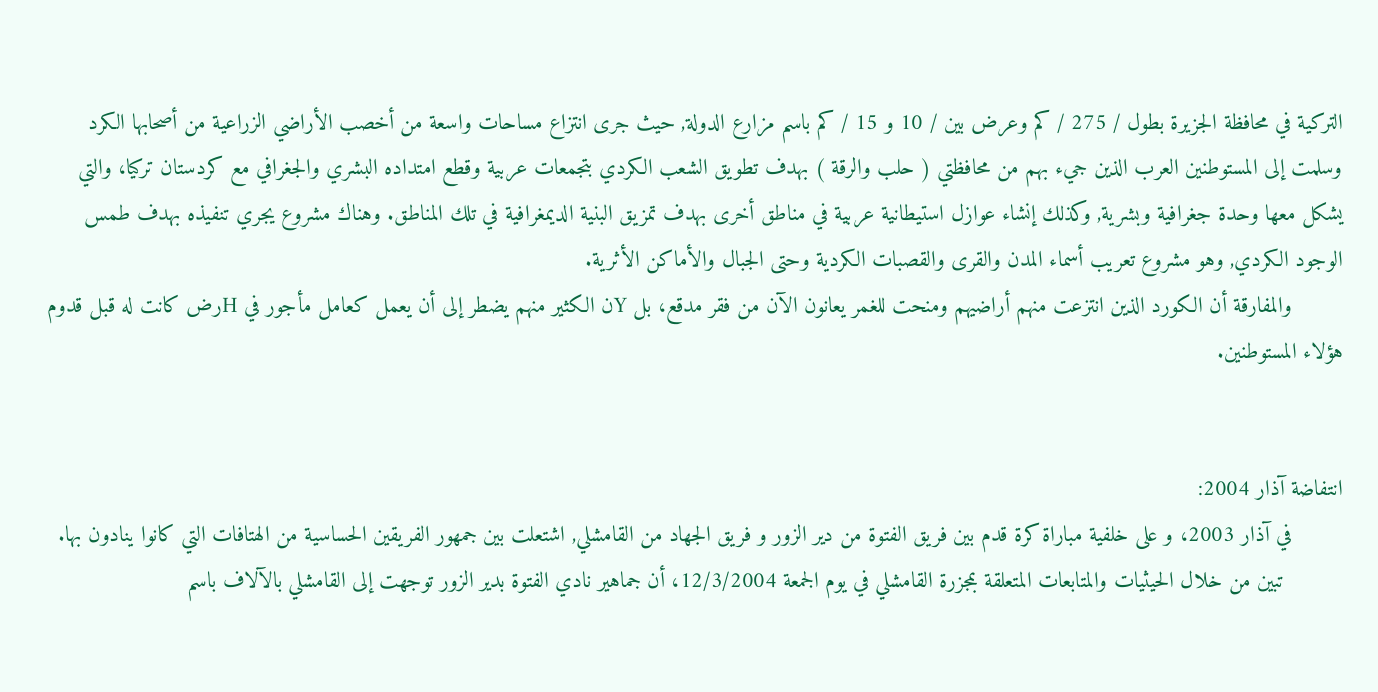التركية في محافظة الجزيرة بطول / 275 / كم وعرض بين / 10 و 15 / كم باسم مزارع الدولة, حيث جرى انتزاع مساحات واسعة من أخصب الأراضي الزراعية من أصحابها الكرد وسلمت إلى المستوطنين العرب الذين جيء بهم من محافظتي ( حلب والرقة ) بهدف تطويق الشعب الكردي بتجمعات عربية وقطع امتداده البشري والجغرافي مع كردستان تركيا، والتي يشكل معها وحدة جغرافية وبشرية, وكذلك إنشاء عوازل استيطانية عربية في مناطق أخرى بهدف تمزيق البنية الديمغرافية في تلك المناطق. وهناك مشروع يجري تنفيذه بهدف طمس الوجود الكردي, وهو مشروع تعريب أسماء المدن والقرى والقصبات الكردية وحتى الجبال والأماكن الأثرية.
        والمفارقة أن الكورد الذين انتزعت منهم أراضيهم ومنحت للغمر يعانون الآن من فقر مدقع، بل Yن الكثير منهم يضطر إلى أن يعمل كعامل مأجور في Hرض كانت له قبل قدوم هؤلاء المستوطنين.


انتفاضة آذار 2004:
        في آذار 2003، و على خلفية مباراة كرة قدم بين فريق الفتوة من دير الزور و فريق الجهاد من القامشلي, اشتعلت بين جمهور الفريقين الحساسية من الهتافات التي كانوا ينادون بها.
         تبين من خلال الحيثيات والمتابعات المتعلقة بمجزرة القامشلي في يوم الجمعة 12/3/2004، أن جماهير نادي الفتوة بدير الزور توجهت إلى القامشلي بالآلاف باسم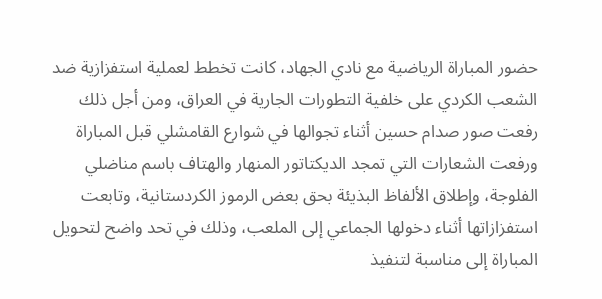حضور المباراة الرياضية مع نادي الجهاد، كانت تخطط لعملية استفزازية ضد الشعب الكردي على خلفية التطورات الجارية في العراق، ومن أجل ذلك رفعت صور صدام حسين أثناء تجوالها في شوارع القامشلي قبل المباراة  ورفعت الشعارات التي تمجد الديكتاتور المنهار والهتاف باسم مناضلي الفلوجة، وإطلاق الألفاظ البذيئة بحق بعض الرموز الكردستانية، وتابعت استفزازاتها أثناء دخولها الجماعي إلى الملعب، وذلك في تحد واضح لتحويل المباراة إلى مناسبة لتنفيذ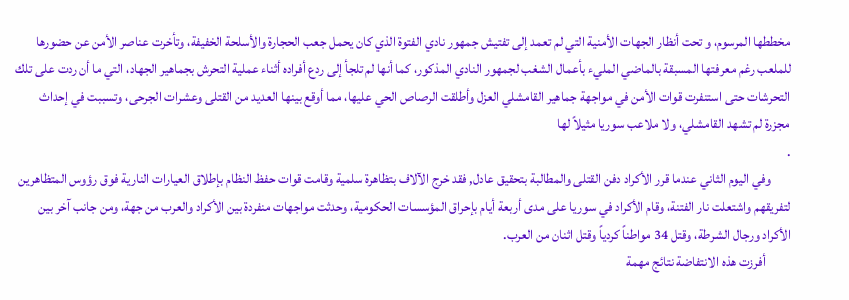مخططها المرسوم، و تحت أنظار الجهات الأمنية التي لم تعمد إلى تفتيش جمهور نادي الفتوة الذي كان يحمل جعب الحجارة والأسلحة الخفيفة، وتأخرت عناصر الأمن عن حضورها للملعب رغم معرفتها المسبقة بالماضي المليء بأعمال الشغب لجمهور النادي المذكور، كما أنها لم تلجأ إلى ردع أفراده أثناء عملية التحرش بجماهير الجهاد، التي ما أن ردت على تلك التحرشات حتى استنفرت قوات الأمن في مواجهة جماهير القامشلي العزل وأطلقت الرصاص الحي عليها، مما أوقع بينها العديد من القتلى وعشرات الجرحى، وتسببت في إحداث مجزرة لم تشهد القامشلي، ولا ملاعب سوريا مثيلاً لها
.
       وفي اليوم الثاني عندما قرر الأكراد دفن القتلى والمطالبة بتحقيق عادل, فقد خرج الآلاف بتظاهرة سلمية وقامت قوات حفظ النظام بإطلاق العيارات النارية فوق رؤوس المتظاهرين لتفريقهم واشتعلت نار الفتنة، وقام الأكراد في سوريا على مدى أربعة أيام بإحراق المؤسسات الحكومية، وحدثت مواجهات منفردة بين الأكراد والعرب من جهة، ومن جانب آخر بين الأكراد ورجال الشرطة، وقتل 34 مواطناً كردياً وقتل اثنان من العرب.
         أفرزت هذه الانتفاضة نتائج مهمة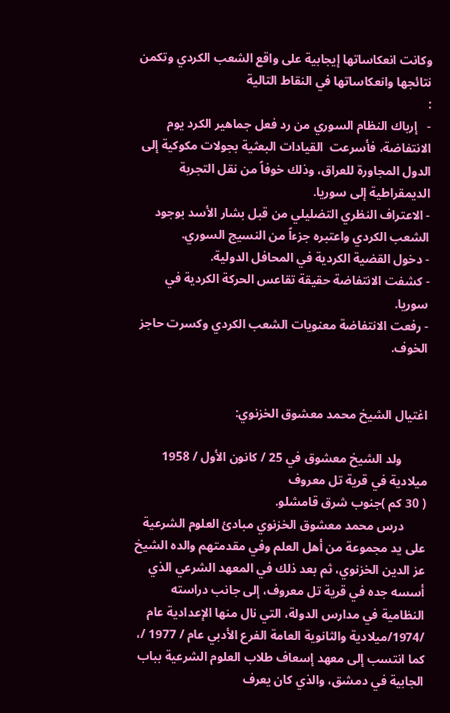وكانت انعكاساتها إيجابية على واقع الشعب الكردي وتكمن نتائجها وانعكاساتها في النقاط التالية
:
-   إرباك النظام السوري من رد فعل جماهير الكرد يوم الانتفاضة، فأسرعت  القيادات البعثية بجولات مكوكية إلى الدول المجاورة للعراق، وذلك خوفاً من نقل التجربة الديمقراطية إلى سوريا.
- الاعتراف النظري التضليلي من قبل بشار الأسد بوجود الشعب الكردي واعتبره جزءاً من النسيج السوري.
- دخول القضية الكردية في المحافل الدولية.
- كشفت الانتفاضة حقيقة تقاعس الحركة الكردية في سوريا.
- رفعت الانتفاضة معنويات الشعب الكردي وكسرت حاجز الخوف.


اغتيال الشيخ محمد معشوق الخزنوي:

        ولد الشيخ معشوق في 25 / كانون الأول / 1958 ميلادية في قرية تل معروف
( 30 كم )جنوب شرق قامشلو.
       درس محمد معشوق الخزنوي مبادئ العلوم الشرعية على يد مجموعة من أهل العلم وفي مقدمتهم والده الشيخ عز الدين الخزنوي، ثم بعد ذلك في المعهد الشرعي الذي أسسه جده في قرية تل معروف، إلى جانب دراسته النظامية في مدارس الدولة، التي نال منها الإعدادية عام /1974/ميلادية والثانوية العامة الفرع الأدبي عام / 1977 /، كما انتسب إلى معهد إسعاف طلاب العلوم الشرعية بباب الجابية في دمشق، والذي كان يعرف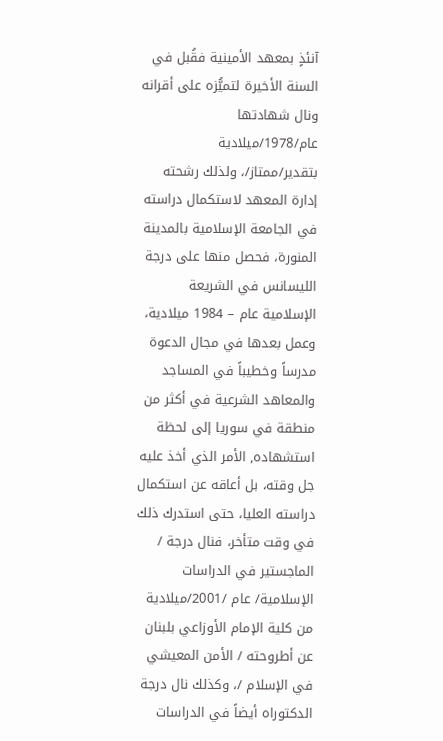آنئذٍ بمعهد الأمينية فقُبل في السنة الأخيرة لتميُّزه على أقرانه ونال شهادتها عام/1978/ميلادية بتقدير/ممتاز/، ولذلك رشحته إدارة المعهد لاستكمال دراسته في الجامعة الإسلامية بالمدينة المنورة، فحصل منها على درجة الليسانس في الشريعة الإسلامية عام – 1984 ميلادية، وعمل بعدها في مجال الدعوة مدرساً وخطيباً في المساجد والمعاهد الشرعية في أكثر من منطقة في سوريا إلى لحظة استشهاده, الأمر الذي أخذ عليه جل وقته، بل أعاقه عن استكمال دراسته العليا، حتى استدرك ذلك في وقت متأخر، فنال درجة / الماجستير في الدراسات الإسلامية/ عام /2001/ميلادية من كلية الإمام الأوزاعي بلبنان عن أطروحته / الأمن المعيشي في الإسلام /، وكذلك نال درجة الدكتوراه أيضاً في الدراسات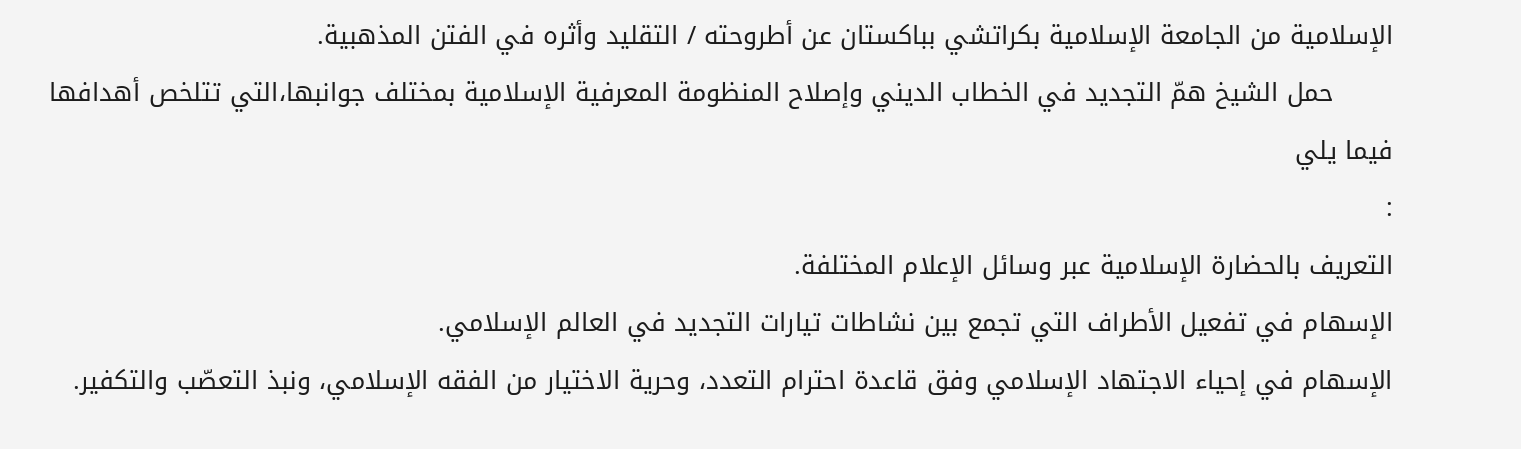الإسلامية من الجامعة الإسلامية بكراتشي بباكستان عن أطروحته / التقليد وأثره في الفتن المذهبية.
       حمل الشيخ همّ التجديد في الخطاب الديني وإصلاح المنظومة المعرفية الإسلامية بمختلف جوانبها،التي تتلخص أهدافها فيما يلي
:
التعريف بالحضارة الإسلامية عبر وسائل الإعلام المختلفة.
الإسهام في تفعيل الأطراف التي تجمع بين نشاطات تيارات التجديد في العالم الإسلامي.
الإسهام في إحياء الاجتهاد الإسلامي وفق قاعدة احترام التعدد، وحرية الاختيار من الفقه الإسلامي، ونبذ التعصّب والتكفير.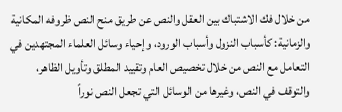من خلال فك الاشتباك بين العقل والنص عن طريق منح النص ظروفه المكانية والزمانية: كأسباب النزول وأسباب الورود، وإحياء وسائل العلماء المجتهدين في التعامل مع النص من خلال تخصيص العام وتقييد المطلق وتأويل الظاهر، والتوقف في النص، وغيرها من الوسائل التي تجعل النص نوراً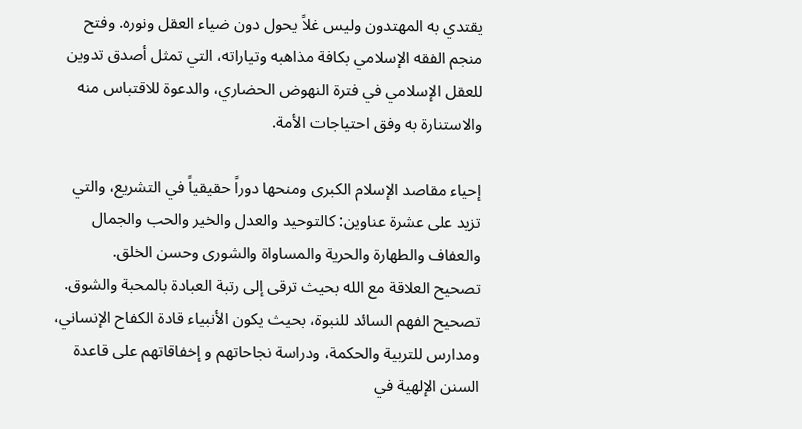يقتدي به المهتدون وليس غلاً يحول دون ضياء العقل ونوره. وفتح منجم الفقه الإسلامي بكافة مذاهبه وتياراته، التي تمثل أصدق تدوين للعقل الإسلامي في فترة النهوض الحضاري، والدعوة للاقتباس منه والاستنارة به وفق احتياجات الأمة.

إحياء مقاصد الإسلام الكبرى ومنحها دوراً حقيقياً في التشريع، والتي تزيد على عشرة عناوين: كالتوحيد والعدل والخير والحب والجمال والعفاف والطهارة والحرية والمساواة والشورى وحسن الخلق.
تصحيح العلاقة مع الله بحيث ترقى إلى رتبة العبادة بالمحبة والشوق.
تصحيح الفهم السائد للنبوة، بحيث يكون الأنبياء قادة الكفاح الإنساني، ومدارس للتربية والحكمة، ودراسة نجاحاتهم و إخفاقاتهم على قاعدة السنن الإلهية في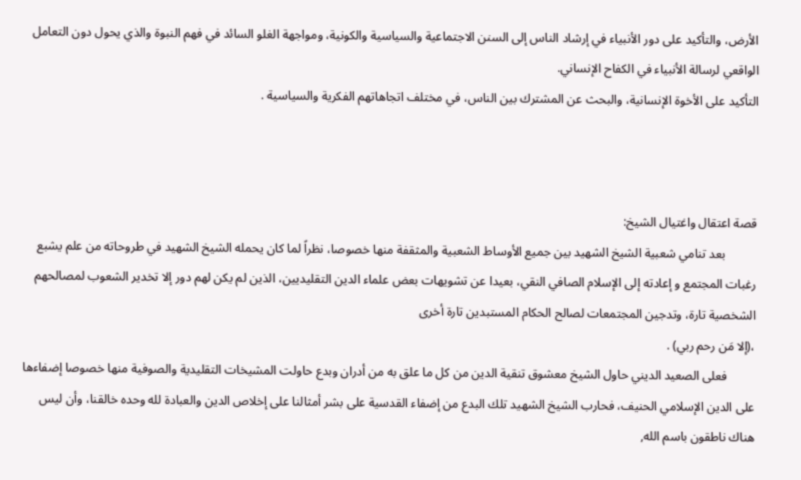الأرض، والتأكيد على دور الأنبياء في إرشاد الناس إلى السنن الاجتماعية والسياسية والكونية، ومواجهة الغلو السائد في فهم النبوة والذي يحول دون التعامل الواقعي لرسالة الأنبياء في الكفاح الإنساني.
التأكيد على الأخوة الإنسانية، والبحث عن المشترك بين الناس، في مختلف اتجاهاتهم الفكرية والسياسية .



قصة اعتقال واغتيال الشيخ:
          بعد تنامي شعبية الشيخ الشهيد بين جميع الأوساط الشعبية والمثقفة منها خصوصا، نظراً لما كان يحمله الشيخ الشهيد في طروحاته من علم يشبع رغبات المجتمع و إعادته إلى الإسلام الصافي النقي، بعيدا عن تشويهات بعض علماء الدين التقليديين، الذين لم يكن لهم دور إلا تخدير الشعوب لمصالحهم الشخصية تارة، وتدجين المجتمعات لصالح الحكام المستبدين تارة أخرى
،(إلا مَن رحم ربي) .
         فعلى الصعيد الديني حاول الشيخ معشوق تنقية الدين من كل ما علق به من أدران وبدع حاولت المشيخات التقليدية والصوفية منها خصوصا إضفاءها على الدين الإسلامي الحنيف، فحارب الشيخ الشهيد تلك البدع من إضفاء القدسية على بشر أمثالنا على إخلاص الدين والعبادة لله وحده خالقنا، وأن ليس هناك ناطقون باسم الله,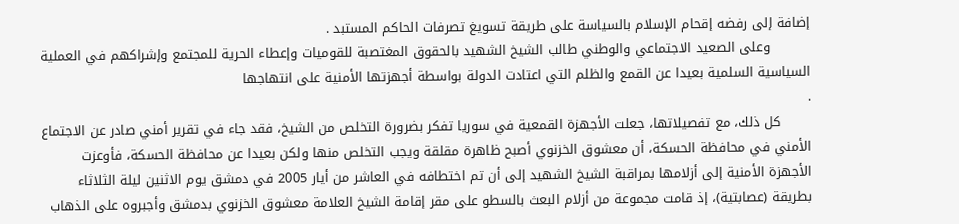إضافة إلى رفضه إقحام الإسلام بالسياسة على طريقة تسويغ تصرفات الحاكم المستبد .
         وعلى الصعيد الاجتماعي والوطني طالب الشيخ الشهيد بالحقوق المغتصبة للقوميات وإعطاء الحرية للمجتمع وإشراكهم في العملية السياسية السلمية بعيدا عن القمع والظلم التي اعتادت الدولة بواسطة أجهزتها الأمنية على انتهاجها
.
       كل ذلك، مع تفصيلاتها، جعلت الأجهزة القمعية في سوريا تفكر بضرورة التخلص من الشيخ، فقد جاء في تقرير أمني صادر عن الاجتماع الأمني في محافظة الحسكة، أن معشوق الخزنوي أصبح ظاهرة مقلقة ويجب التخلص منها ولكن بعيدا عن محافظة الحسكة، فأوعزت الأجهزة الأمنية إلى أزلامها بمراقبة الشيخ الشهيد إلى أن تم اختطافه في العاشر من أيار 2005 في دمشق يوم الاثنين ليلة الثلاثاء بطريقة (عصابتية)، إذ قامت مجموعة من أزلام البعث بالسطو على مقر إقامة الشيخ العلامة معشوق الخزنوي بدمشق وأجبروه على الذهاب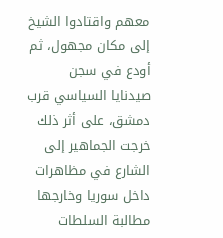معهم واقتادوا الشيخ إلى مكان مجهول، ثم أودع في سجن صيدنايا السياسي قرب دمشق، على أثر ذلك خرجت الجماهير إلى الشارع في مظاهرات داخل سوريا وخارجها مطالبة السلطات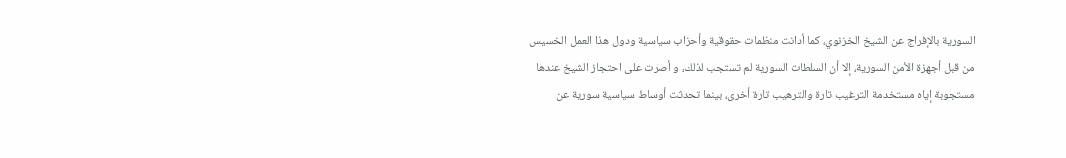السورية بالإفراج عن الشيخ الخزنوي، كما أدانت منظمات حقوقية وأحزاب سياسية ودول هذا العمل الخسيس من قبل أجهزة الأمن السورية، إلا أن السلطات السورية لم تستجب لذلك، و أصرت على احتجاز الشيخ عندها مستجوبة إياه مستخدمة الترغيب تارة والترهيب تارة أخرى، بينما تحدثت أوساط سياسية سورية عن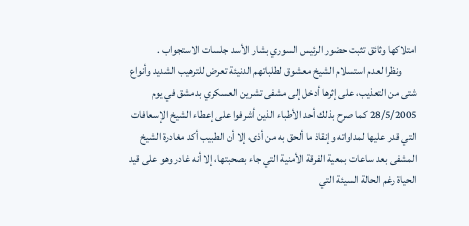امتلاكها وثائق تثبت حضور الرئيس السوري بشار الأسد جلسات الاستجواب .
       ونظرا لعدم استسلام الشيخ معشوق لطلباتهم الدنيئة تعرض للترهيب الشديد وأنواع شتى من التعذيب، على إثرها أدخل إلى مشفى تشرين العسكري بدمشق في يوم 28/5/2005 كما صرح بذلك أحد الأطباء الذين أشرفوا على إعطاء الشيخ الإسعافات التي قدر عليها لمداواته وإنقاذ ما ألحق به من أذى، إلا أن الطبيب أكد مغادرة الشيخ المشفى بعد ساعات بمعية الفرقة الأمنية التي جاء بصحبتها، إلا أنه غادر وهو على قيد الحياة رغم الحالة السيئة التي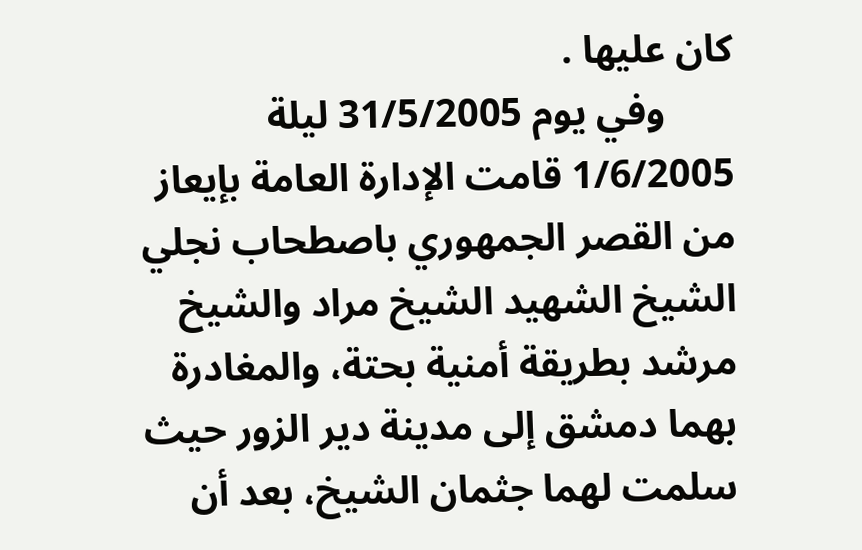كان عليها .
       وفي يوم 31/5/2005 ليلة 1/6/2005 قامت الإدارة العامة بإيعاز من القصر الجمهوري باصطحاب نجلي الشيخ الشهيد الشيخ مراد والشيخ مرشد بطريقة أمنية بحتة، والمغادرة بهما دمشق إلى مدينة دير الزور حيث سلمت لهما جثمان الشيخ، بعد أن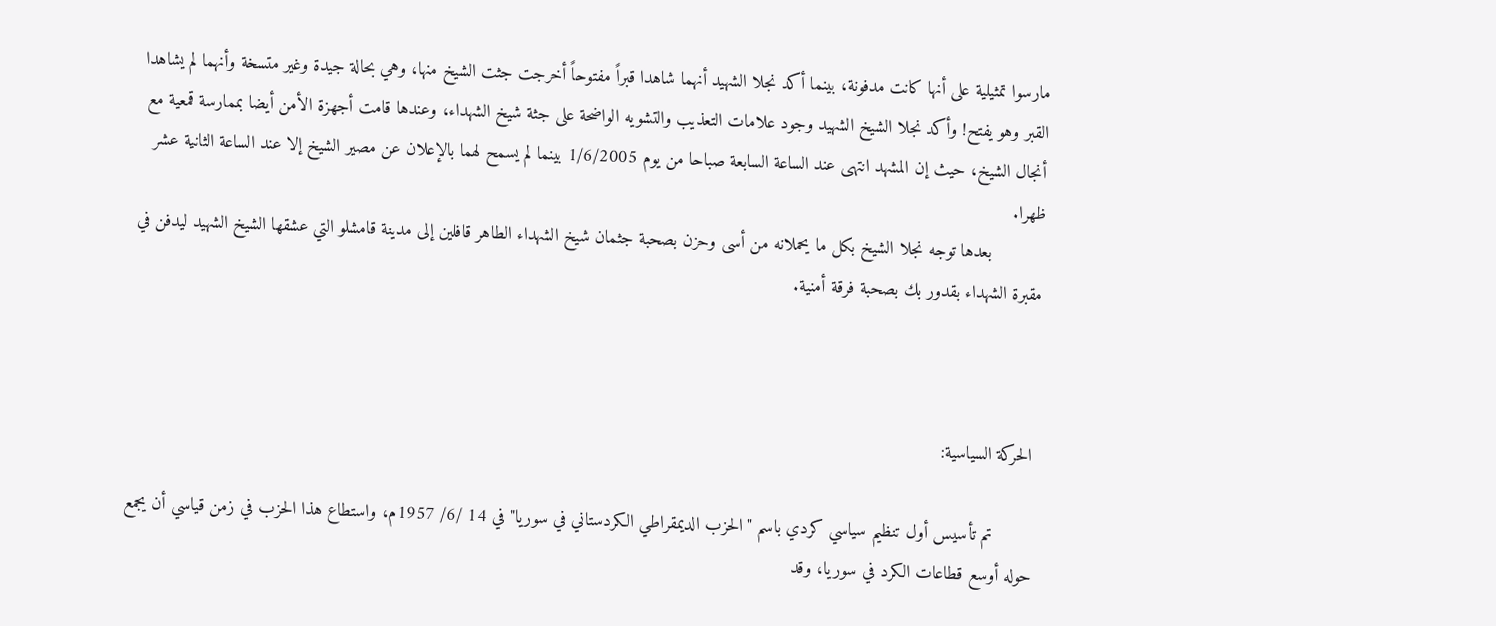مارسوا تمثيلية على أنها كانت مدفونة، بينما أكد نجلا الشهيد أنهما شاهدا قبراً مفتوحاً أخرجت جثت الشيخ منها، وهي بحالة جيدة وغير متسخة وأنهما لم يشاهدا القبر وهو يفتح! وأكد نجلا الشيخ الشهيد وجود علامات التعذيب والتشويه الواضحة على جثة شيخ الشهداء، وعندها قامت أجهزة الأمن أيضا بممارسة قمعية مع أنجال الشيخ، حيث إن المشهد انتهى عند الساعة السابعة صباحا من يوم 1/6/2005 بينما لم يسمح لهما بالإعلان عن مصير الشيخ إلا عند الساعة الثانية عشر ظهرا.
          بعدها توجه نجلا الشيخ بكل ما يحملانه من أسى وحزن بصحبة جثمان شيخ الشهداء الطاهر قافلين إلى مدينة قامشلو التي عشقها الشيخ الشهيد ليدفن في مقبرة الشهداء بقدور بك بصحبة فرقة أمنية.



 الحركة السياسية:

        تم تأسيس أول تنظيم سياسي كردي باسم "الحزب الديمقراطي الكردستاني في سوريا" في 14 /6/ 1957م، واستطاع هذا الحزب في زمن قياسي أن يجمع حوله أوسع قطاعات الكرد في سوريا، وقد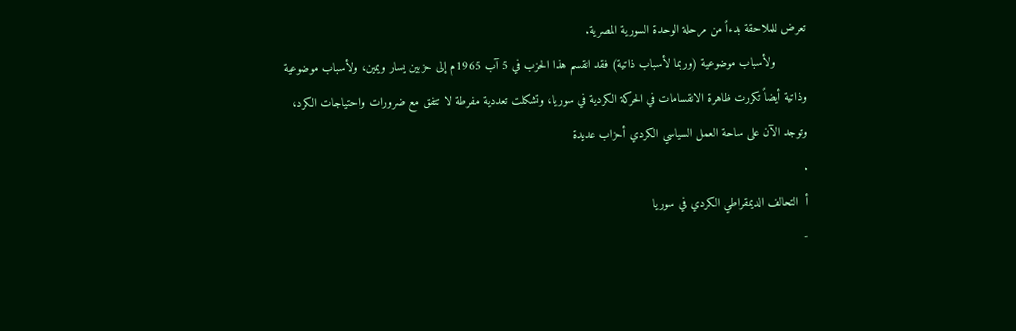تعرض للملاحقة بدءاً من مرحلة الوحدة السورية المصرية.
         ولأسباب موضوعية (وربما لأسباب ذاتية) فقد انقسم هذا الحزب في 5 آب 1965م إلى حزبين يسار ويمين، ولأسباب موضوعية وذاتية أيضاً تكررت ظاهرة الانقسامات في الحركة الكردية في سوريا، وتشكلت تعددية مفرطة لا تتفق مع ضرورات واحتياجات الكرد، وتوجد الآن على ساحة العمل السياسي الكردي أحزاب عديدة
.
أ  التحالف الديمقراطي الكردي في سوريا
-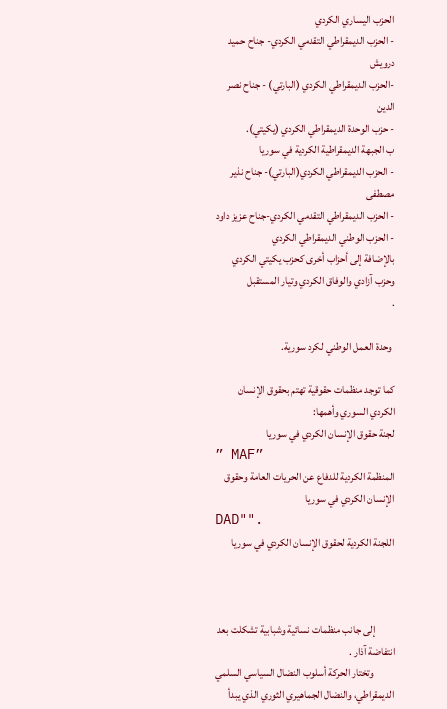الحزب اليساري الكردي
- الحزب الديمقراطي التقدمي الكردي- جناح حميد درويش
-الحزب الديمقراطي الكردي (البارتي) - جناح نصر الدين
- حزب الوحدة الديمقراطي الكردي (يكيتي).
ب الجبهة الديمقراطية الكردية في سوريا
- الحزب الديمقراطي الكردي(البارتي)- جناح نذير مصطفى
- الحزب الديمقراطي التقدمي الكردي-جناح عزيز داود
- الحزب الوطني الديمقراطي الكردي
بالإضافة إلى أحزاب أخرى كحزب يكيتي الكردي وحزب آزادي والوفاق الكردي وتيار المستقبل
.

 وحدة العمل الوطني لكرد سورية.

كما توجد منظمات حقوقية تهتم بحقوق الإنسان الكردي السوري وأهمها:
لجنة حقوق الإنسان الكردي في سوريا
” MAF”
المنظمة الكردية للدفاع عن الحريات العامة وحقوق الإنسان الكردي في سوريا
DAD"".
اللجنة الكردية لحقوق الإنسان الكردي في سوريا



         إلى جانب منظمات نسائية وشبابية تشكلت بعد انتفاضة آذار .
          وتختار الحركة أسلوب النضال السياسي السلمي الديمقراطي، والنضال الجماهيري الثوري الذي يبدأ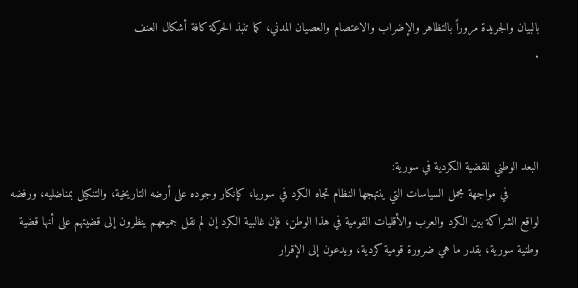بالبيان والجريدة مروراً بالتظاهر والإضراب والاعتصام والعصيان المدني، كما تنبذ الحركة كافة أشكال العنف
.



البعد الوطني للقضية الكردية في سورية:
         في مواجهة مجمل السياسات التي ينتهجها النظام تجاه الكرد في سوريا، كإنكار وجوده على أرضه التاريخية، والتنكيل بمناضليه، ورفضه لواقع الشراكة بين الكرد والعرب والأقليات القومية في هذا الوطن، فإن غالبية الكرد إن لم نقل جميعهم ينظرون إلى قضيتهم على أنها قضية وطنية سورية، بقدر ما هي ضرورة قومية كردية، ويدعون إلى الإقرار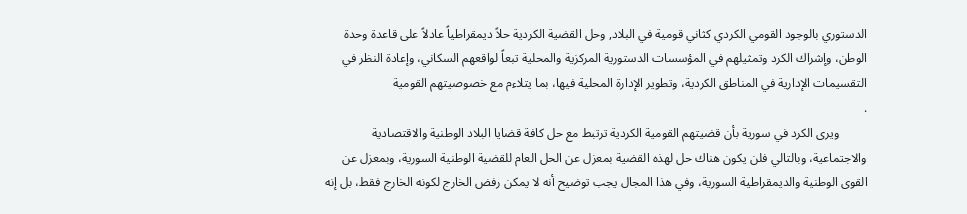الدستوري بالوجود القومي الكردي كثاني قومية في البلاد, وحل القضية الكردية حلاً ديمقراطياً عادلاً على قاعدة وحدة الوطن، وإشراك الكرد وتمثيلهم في المؤسسات الدستورية المركزية والمحلية تبعاً لواقعهم السكاني، وإعادة النظر في التقسيمات الإدارية في المناطق الكردية، وتطوير الإدارة المحلية فيها، بما يتلاءم مع خصوصيتهم القومية
.
         ويرى الكرد في سورية بأن قضيتهم القومية الكردية ترتبط مع حل كافة قضايا البلاد الوطنية والاقتصادية والاجتماعية، وبالتالي فلن يكون هناك حل لهذه القضية بمعزل عن الحل العام للقضية الوطنية السورية، وبمعزل عن القوى الوطنية والديمقراطية السورية، وفي هذا المجال يجب توضيح أنه لا يمكن رفض الخارج لكونه الخارج فقط، بل إنه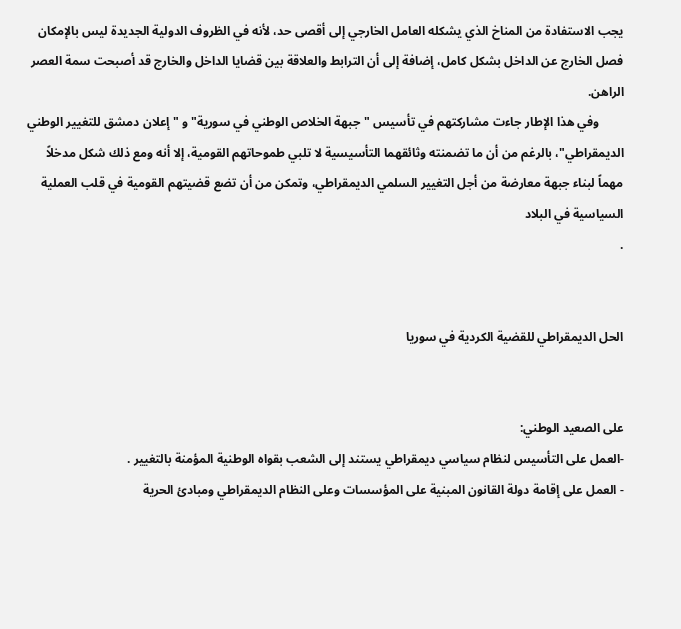يجب الاستفادة من المناخ الذي يشكله العامل الخارجي إلى أقصى حد، لأنه في الظروف الدولية الجديدة ليس بالإمكان فصل الخارج عن الداخل بشكل كامل، إضافة إلى أن الترابط والعلاقة بين قضايا الداخل والخارج قد أصبحت سمة العصر الراهن.
        وفي هذا الإطار جاءت مشاركتهم في تأسيس "جبهة الخلاص الوطني في سورية" و "إعلان دمشق للتغيير الوطني الديمقراطي"، بالرغم من أن ما تضمنته وثائقهما التأسيسية لا تلبي طموحاتهم القومية، إلا أنه ومع ذلك شكل مدخلاً مهماً لبناء جبهة معارضة من أجل التغيير السلمي الديمقراطي، وتمكن من أن تضع قضيتهم القومية في قلب العملية السياسية في البلاد
.


الحل الديمقراطي للقضية الكردية في سوريا


على الصعيد الوطني:
-العمل على التأسيس لنظام سياسي ديمقراطي يستند إلى الشعب بقواه الوطنية المؤمنة بالتغيير .
- العمل على إقامة دولة القانون المبنية على المؤسسات وعلى النظام الديمقراطي ومبادئ الحرية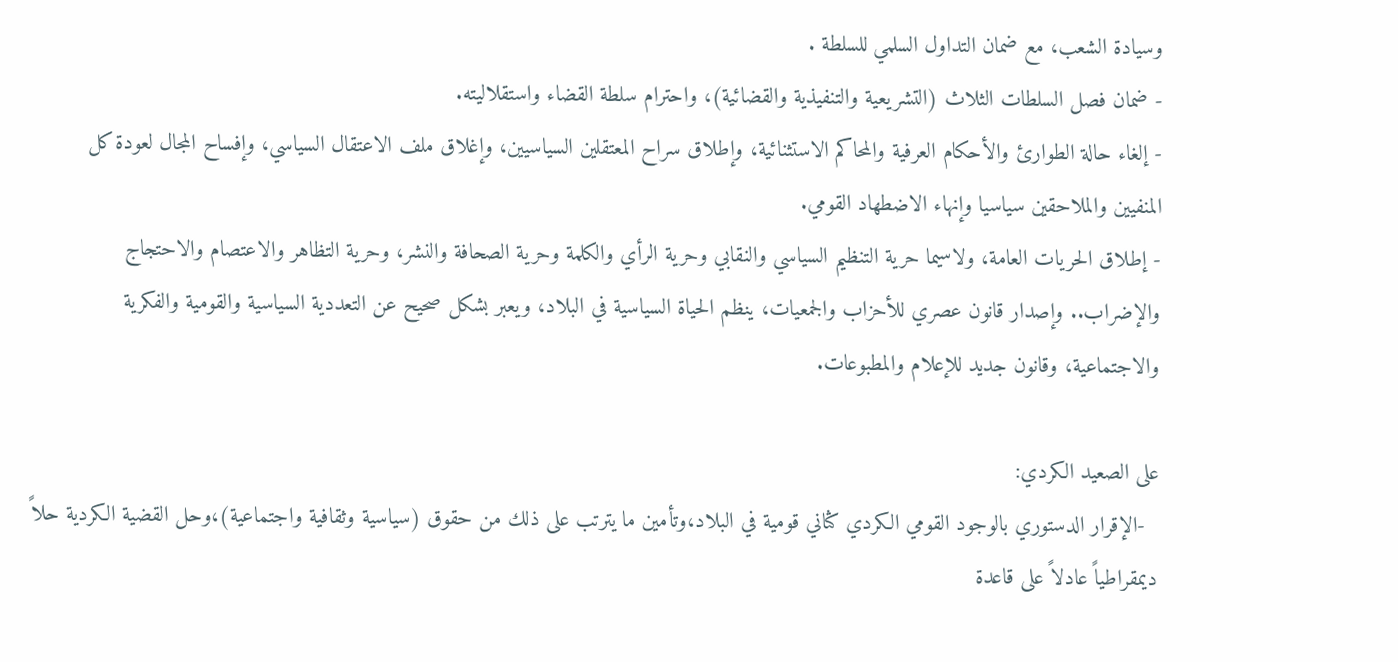وسيادة الشعب، مع ضمان التداول السلمي للسلطة .
- ضمان فصل السلطات الثلاث (التشريعية والتنفيذية والقضائية)، واحترام سلطة القضاء واستقلاليته.
- إلغاء حالة الطوارئ والأحكام العرفية والمحاكم الاستثنائية، وإطلاق سراح المعتقلين السياسيين، وإغلاق ملف الاعتقال السياسي، وإفساح المجال لعودة كل المنفيين والملاحقين سياسيا وإنهاء الاضطهاد القومي.
- إطلاق الحريات العامة، ولاسيما حرية التنظيم السياسي والنقابي وحرية الرأي والكلمة وحرية الصحافة والنشر، وحرية التظاهر والاعتصام والاحتجاج والإضراب.. وإصدار قانون عصري للأحزاب والجمعيات، ينظم الحياة السياسية في البلاد، ويعبر بشكل صحيح عن التعددية السياسية والقومية والفكرية والاجتماعية، وقانون جديد للإعلام والمطبوعات.

على الصعيد الكردي:
  -الإقرار الدستوري بالوجود القومي الكردي كثاني قومية في البلاد،وتأمين ما يترتب على ذلك من حقوق (سياسية وثقافية واجتماعية)،وحل القضية الكردية حلاً ديمقراطياً عادلاً على قاعدة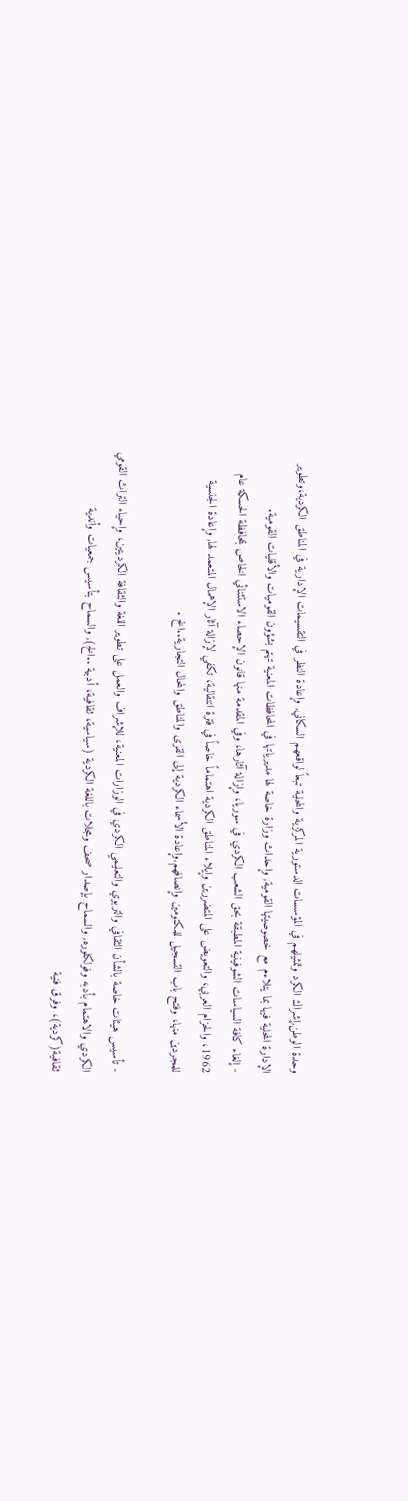وحدة الوطن,إشراك الكرد وتمثيلهم في المؤسسات الدستورية المركزية والمحلية تبعاً لواقعهم السكاني, وإعادة النظر في التقسيمات الإدارية في المناطق الكردية،وتطوير الإدارة المحلية فيها بما يتلاءم مع خصوصيتها القومية, وإحداث وزارة خاصة لها مديرياتها في المحافظات المعنية تهتم بشؤون القوميات والأقليات القومية.
- إلغاء كافة السياسات الشوفينية المطبقة بحق الشعب الكردي في سوريا، وإزالة آثارها، وفي المقدمة منها قانون الإحصاء الاستثنائي الخاص بمحافظة الحسكة عام 1962، والحزام العربي، والتعويض على المتضررين وإيلاء المناطق الكردية اهتماماً خاصاً في فترة انتقالية، تكفي لإزالة آثار الإهمال المتعمد لها, وإعادة الجنسية للمجردين منها، وفتح باب التسجيل للمكتومين وإنصافهم,وإعادة الأسماء الكردية إلى القرى والمناطق والمحال التجارية..الخ .

- تأسيس هيئات خاصة بالشأن الثقافي والتربوي والتعليمي الكردي في الوزارات المعنية، للإشراف والعمل على تطوير اللغة والثقافة الكرديتين، وإحياء التراث القومي الكردي والاهتمام بأدبه وفولكلوره, والسماح بإصدار صحف ومجلات باللغة الكردية (سياسية، ثقافية، أدبية ..الخ), والسماح بتأسيس جمعيات وأندية ثقافية(كردية)، وفرق فنية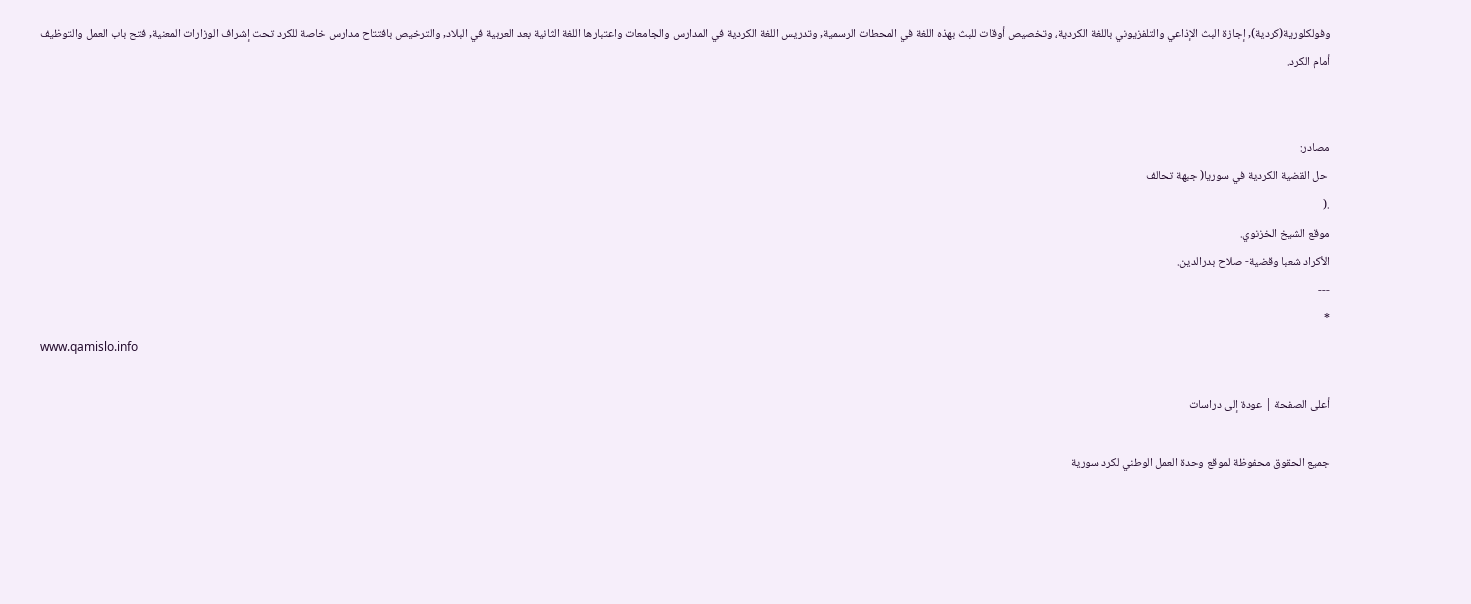وفولكلورية(كردية), إجازة البث الإذاعي والتلفزيوني باللغة الكردية، وتخصيص أوقات للبث بهذه اللغة في المحطات الرسمية, وتدريس اللغة الكردية في المدارس والجامعات واعتبارها اللغة الثانية بعد العربية في البلاد, والترخيص بافتتاح مدارس خاصة للكرد تحت إشراف الوزارات المعنية, فتح باب العمل والتوظيف أمام الكرد.


مصادر:
 حل القضية الكردية في سوريا( جبهة تحالف
.(
موقع الشيخ الخزنوي.
الأكراد شعبا وقضية- صلاح بدرالدين.
---
*
www.qamislo.info

أعلى الصفحة | عودة إلى دراسات

جميع الحقوق محفوظة لموقع وحدة العمل الوطني لكرد سورية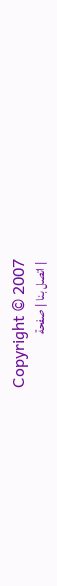Copyright © 2007
 | اتصل بنا | صفحة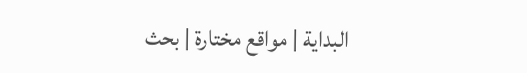البداية | مواقع مختارة | بحث